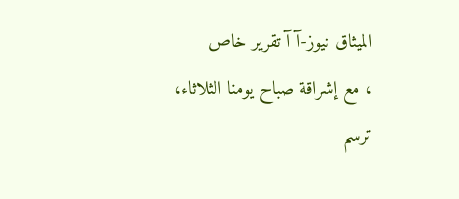الميثاق نيوز-آ آ تقرير خاص
، مع إشراقة صباح يومنا الثلاثاء، ترسم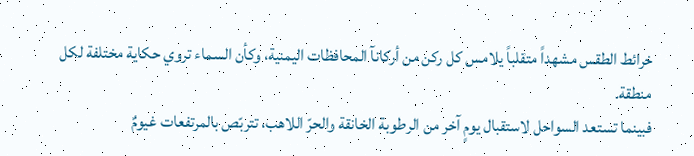خرائط الطقس مشهداً متقلباً يلامس كل ركن من أركانآ المحافظات اليمنية، وكأن السماء تروي حكاية مختلفة لكل منطقة.
فبينما تستعد السواحل لاستقبال يومٍ آخر من الرطوبة الخانقة والحرّ اللاهب، تتربّص بالمرتفعات غيومٌ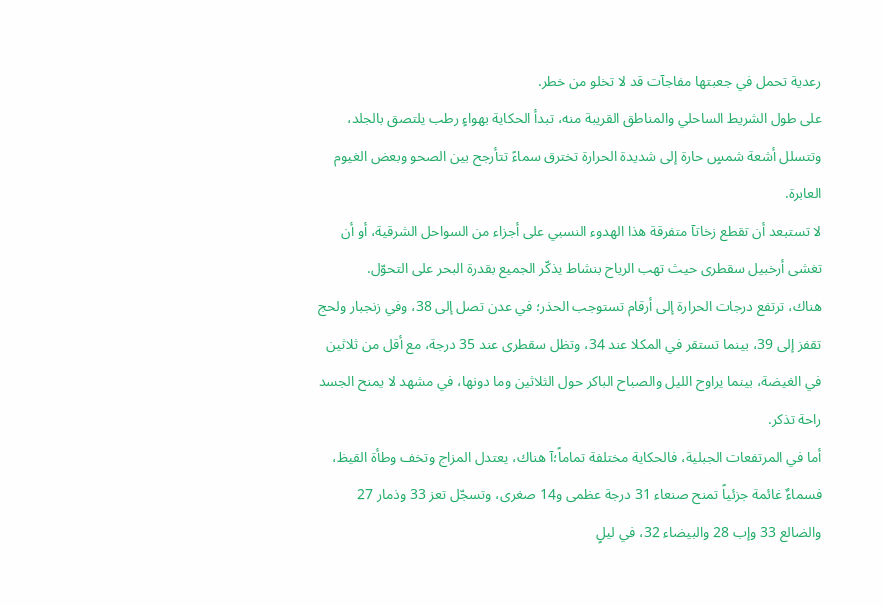رعدية تحمل في جعبتها مفاجآت قد لا تخلو من خطر.
على طول الشريط الساحلي والمناطق القريبة منه، تبدأ الحكاية بهواءٍ رطب يلتصق بالجلد، وتتسلل أشعة شمسٍ حارة إلى شديدة الحرارة تخترق سماءً تتأرجح بين الصحو وبعض الغيوم العابرة.
لا تستبعد أن تقطع زخاتآ متفرقة هذا الهدوء النسبي على أجزاء من السواحل الشرقية، أو أن تغشى أرخبيل سقطرى حيث تهب الرياح بنشاط يذكّر الجميع بقدرة البحر على التحوّل.
هناك، ترتفع درجات الحرارة إلى أرقام تستوجب الحذر؛ في عدن تصل إلى 38، وفي زنجبار ولحج تقفز إلى 39، بينما تستقر في المكلا عند 34، وتظل سقطرى عند 35 درجة، مع أقل من ثلاثين في الغيضة، بينما يراوح الليل والصباح الباكر حول الثلاثين وما دونها، في مشهد لا يمنح الجسد راحة تذكر.
أما في المرتفعات الجبلية، فالحكاية مختلفة تماماً؛آ هناك، يعتدل المزاج وتخف وطأة القيظ، فسماءٌ غائمة جزئياً تمنح صنعاء 31 درجة عظمى و14 صغرى، وتسجّل تعز 33 وذمار 27 والضالع 33 وإب 28 والبيضاء 32، في ليلٍ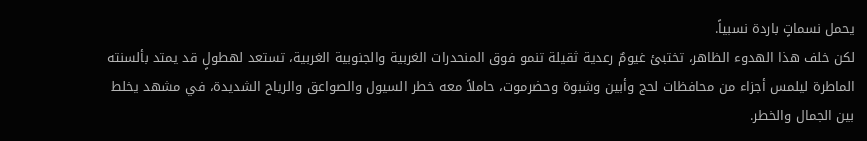يحمل نسماتٍ باردة نسبياً.
لكن خلف هذا الهدوء الظاهر، تختبئ غيومٌ رعدية ثقيلة تنمو فوق المنحدرات الغربية والجنوبية الغربية، تستعد لهطولٍ قد يمتد بألسنته الماطرة ليلمس أجزاء من محافظات لحج وأبين وشبوة وحضرموت، حاملاً معه خطر السيول والصواعق والرياح الشديدة، في مشهد يخلط بين الجمال والخطر.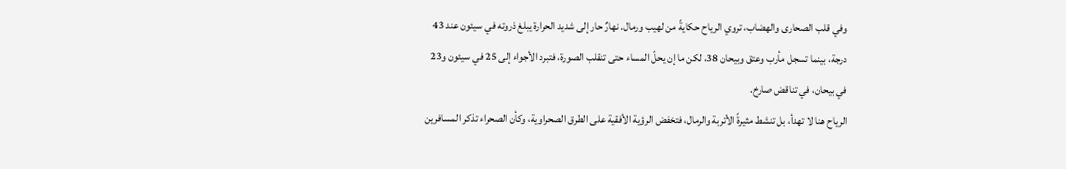وفي قلب الصحارى والهضاب، تروي الرياح حكايةً من لهيب ورمال. نهارٌ حار إلى شديد الحرارة يبلغ ذروته في سيئون عند 43 درجة، بينما تسجل مأرب وعتق وبيحان 38، لكن ما إن يحلّ المساء حتى تنقلب الصورة، فتبرد الأجواء إلى 25 في سيئون و23 في بيحان، في تناقض صارخ.
الرياح هنا لا تهدأ، بل تنشط مثيرةً الأتربة والرمال، فتخفض الرؤية الأفقية على الطرق الصحراوية، وكأن الصحراء تذكر المسافرين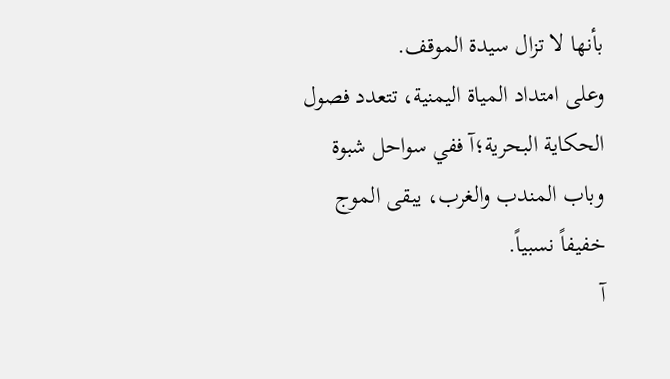بأنها لا تزال سيدة الموقف.
وعلى امتداد المياة اليمنية، تتعدد فصول الحكاية البحرية؛آ ففي سواحل شبوة وباب المندب والغرب، يبقى الموج خفيفاً نسبياً.
آ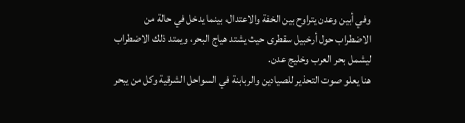وفي أبين وعدن يتراوح بين الخفة والاعتدال، بينما يدخل في حالة من الاضطراب حول أرخبيل سقطرى حيث يشتد هياج البحر، ويمتد ذلك الاضطراب ليشمل بحر العرب وخليج عدن.
هنا يعلو صوت التحذير للصيادين والربابنة في السواحل الشرقية وكل من يبحر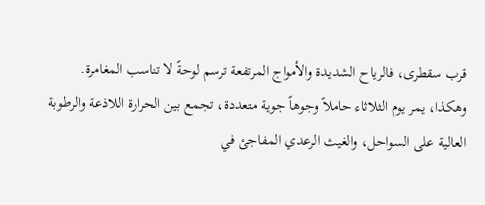قرب سقطرى، فالرياح الشديدة والأمواج المرتفعة ترسم لوحةً لا تناسب المغامرة.
وهكذا، يمر يوم الثلاثاء حاملاً وجوهاً جوية متعددة، تجمع بين الحرارة اللاذعة والرطوبة العالية على السواحل، والغيث الرعدي المفاجئ في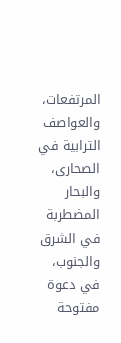المرتفعات، والعواصف الترابية في الصحارى، والبحار المضطربة في الشرق والجنوب، في دعوة مفتوحة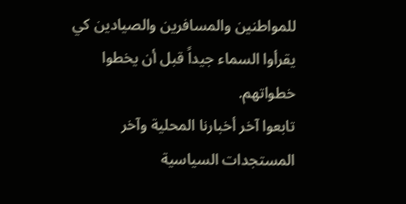للمواطنين والمسافرين والصيادين كي يقرأوا السماء جيداً قبل أن يخطوا خطواتهم.
تابعوا آخر أخبارنا المحلية وآخر المستجدات السياسية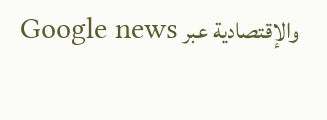والإقتصادية عبر Google news